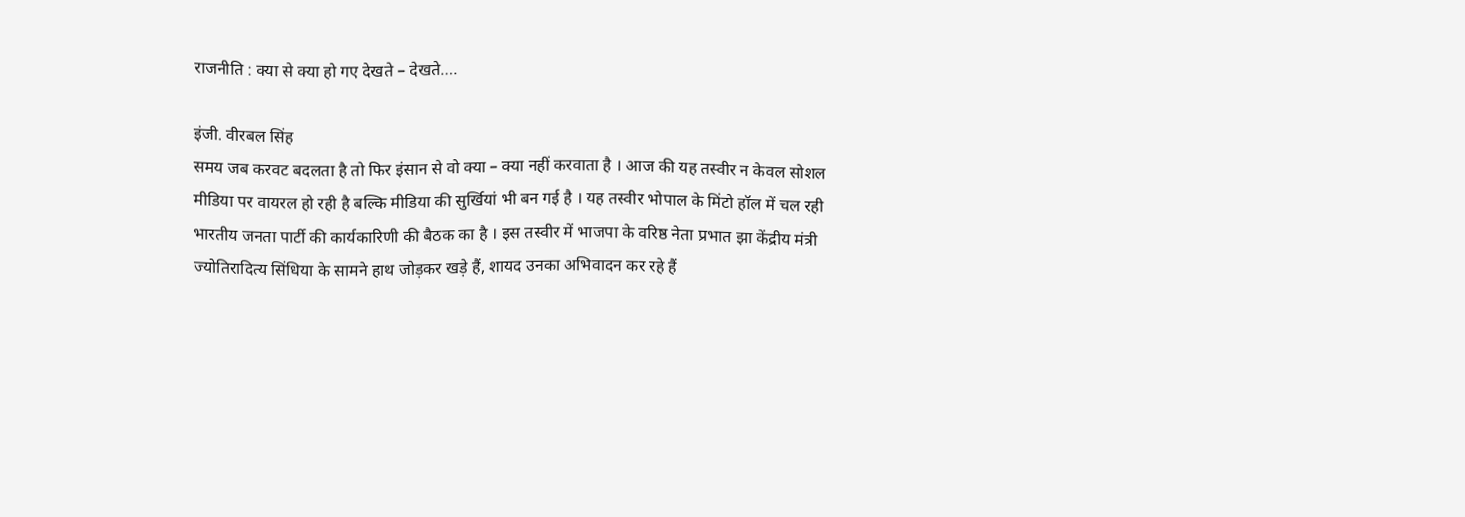राजनीति : क्या से क्या हो गए देखते – देखते….

इंजी. वीरबल सिंह
समय जब करवट बदलता है तो फिर इंसान से वो क्या – क्या नहीं करवाता है । आज की यह तस्वीर न केवल सोशल मीडिया पर वायरल हो रही है बल्कि मीडिया की सुर्खियां भी बन गई है । यह तस्वीर भोपाल के मिंटो हॉल में चल रही भारतीय जनता पार्टी की कार्यकारिणी की बैठक का है । इस तस्वीर में भाजपा के वरिष्ठ नेता प्रभात झा केंद्रीय मंत्री ज्योतिरादित्य सिंधिया के सामने हाथ जोड़कर खड़े हैं, शायद उनका अभिवादन कर रहे हैं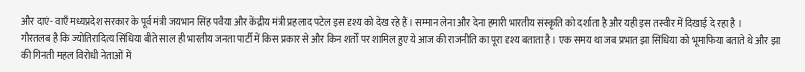और दाएं- वाएँ मध्यप्रदेश सरकार के पूर्व मंत्री जयभान सिंह पवैया और केंद्रीय मंत्री प्रहलाद पटेल इस दृश्य को देख रहे हैं । सम्मान लेना और देना हमारी भारतीय संस्कृति को दर्शाता है और यही इस तस्वीर में दिखाई दे रहा है ।
गौरतलब है कि ज्योतिरादित्य सिंधिया बीते साल ही भारतीय जनता पार्टी में किस प्रकार से और किन शर्तों पर शामिल हुए ये आज की राजनीति का पूरा दृश्य बताता है । एक समय था जब प्रभात झा सिंधिया को भूमाफिया बताते थे और झा की गिनती महल विरोधी नेताओं में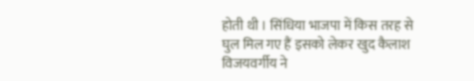होती थी । सिंधिया भाजपा में किस तरह से घुल मिल गए हैं इसको लेकर खुद कैलाश विजयवर्गीय ने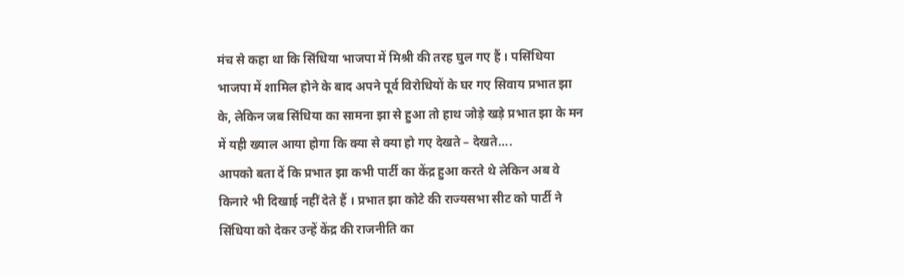मंच से कहा था कि सिंधिया भाजपा में मिश्री की तरह घुल गए हैं । पसिंधिया भाजपा में शामिल होने के बाद अपने पूर्व विरोधियों के घर गए सिवाय प्रभात झा के, लेकिन जब सिंधिया का सामना झा से हुआ तो हाथ जोड़े खड़े प्रभात झा के मन में यही ख्याल आया होगा कि क्या से क्या हो गए देखते – देखते….
आपको बता दें कि प्रभात झा कभी पार्टी का केंद्र हुआ करते थे लेकिन अब वे किनारे भी दिखाई नहीं देते हैं । प्रभात झा कोटे की राज्यसभा सीट को पार्टी ने सिंधिया को देकर उन्हें केंद्र की राजनीति का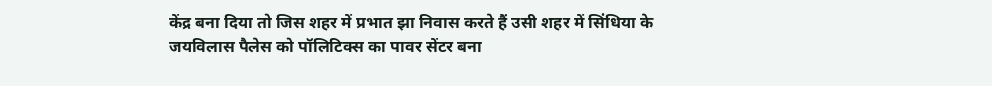केंद्र बना दिया तो जिस शहर में प्रभात झा निवास करते हैं उसी शहर में सिंधिया के जयविलास पैलेस को पॉलिटिक्स का पावर सेंटर बना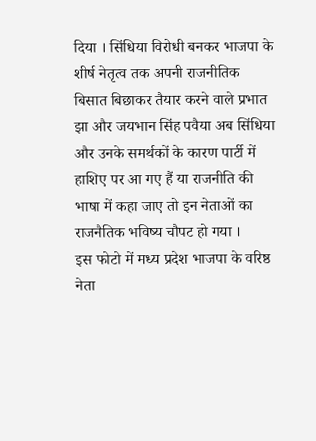दिया । सिंधिया विरोधी बनकर भाजपा के शीर्ष नेतृत्व तक अपनी राजनीतिक बिसात बिछाकर तैयार करने वाले प्रभात झा और जयभान सिंह पवैया अब सिंधिया और उनके समर्थकों के कारण पार्टी में हाशिए पर आ गए हैं या राजनीति की भाषा में कहा जाए तो इन नेताओं का राजनैतिक भविष्य चौपट हो गया ।
इस फोटो में मध्य प्रदेश भाजपा के वरिष्ठ नेता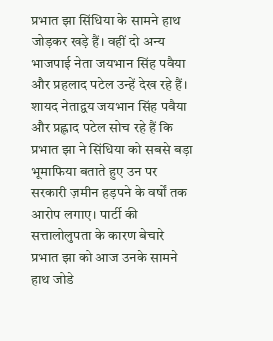प्रभात झा सिंधिया के सामने हाथ जोड़कर खड़े हैं। वहीं दो अन्य भाजपाई नेता जयभान सिंह पवैया और प्रहलाद पटेल उन्हें देख रहे हैं। शायद नेताद्वय जयभान सिंह पवैया और प्रह्लाद पटेल सोच रहे हैं कि प्रभात झा ने सिंधिया को सबसे बड़ा भूमाफिया बताते हुए उन पर सरकारी ज़मीन हड़पने के वर्षों तक आरोप लगाए। पार्टी की सत्तालोलुपता के कारण बेचारे प्रभात झा को आज उनके सामने हाथ जोडे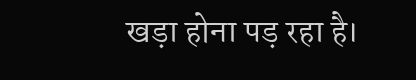खड़ा होना पड़ रहा है।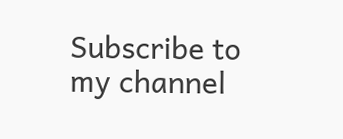Subscribe to my channel